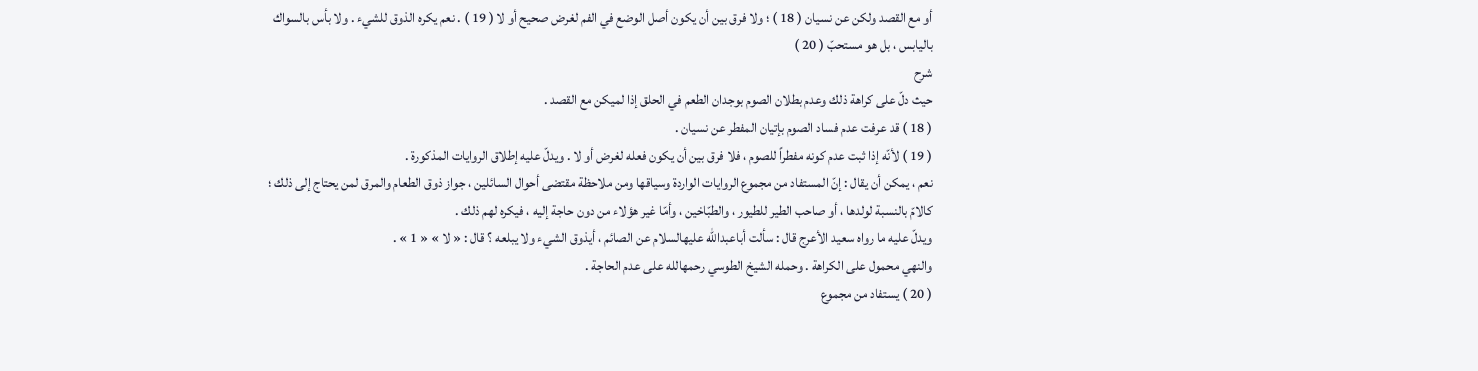أو مع القصد ولكن عن نسيان ( 18 ) ؛ ولا فرق بين أن يكون أصل الوضع في الفم لغرض صحيح أو لا ( 19 ) . نعم يكره الذوق للشيء . ولا بأس بالسواك باليابس ، بل هو مستحبّ ( 20 )
شرح
حيث دلّ على كراهة ذلك وعدم بطلان الصوم بوجدان الطعم في الحلق إذا لميكن مع القصد .
( 18 ) قد عرفت عدم فساد الصوم بإتيان المفطر عن نسيان .
( 19 ) لأنّه إذا ثبت عدم كونه مفطراً للصوم ، فلا فرق بين أن يكون فعله لغرض أو لا . ويدلّ عليه إطلاق الروايات المذكورة .
نعم ، يمكن أن يقال : إنّ المستفاد من مجموع الروايات الواردة وسياقها ومن ملاحظة مقتضى أحوال السائلين ، جواز ذوق الطعام والمرق لمن يحتاج إلى ذلك ؛ كالامّ بالنسبة لولدها ، أو صاحب الطير للطيور ، والطبّاخين ، وأمّا غير هؤلاء من دون حاجة إليه ، فيكره لهم ذلك .
ويدلّ عليه ما رواه سعيد الأعرج قال : سألت أباعبداللّه عليهالسلام عن الصائم ، أيذوق الشيء ولا يبلعه ؟ قال : « لا » « 1 » .
والنهي محمول على الكراهة . وحمله الشيخ الطوسي رحمهالله على عدم الحاجة .
( 20 ) يستفاد من مجموع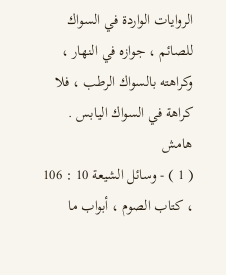الروايات الواردة في السواك للصائم ، جوازه في النهار ، وكراهته بالسواك الرطب ، فلا كراهة في السواك اليابس .
هامش
( 1 ) - وسائل الشيعة 10 : 106 ، كتاب الصوم ، أبواب ما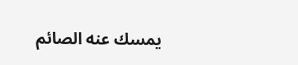يمسك عنه الصائم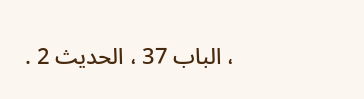، الباب 37 ، الحديث 2 .